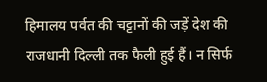हिमालय पर्वत की चट्टानों की जड़ें देश की राजधानी दिल्ली तक फैली हुई हैं। न सिर्फ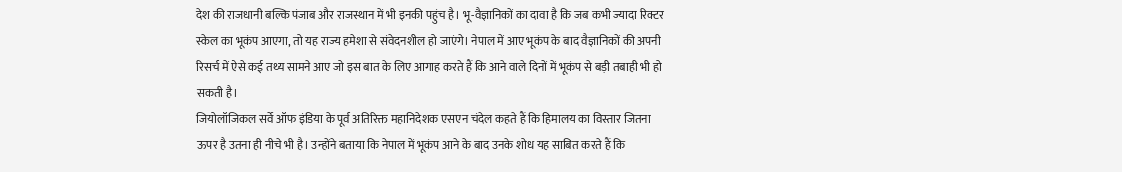देश की राजधानी बल्कि पंजाब और राजस्थान में भी इनकी पहुंच है। भू-वैज्ञानिकों का दावा है कि जब कभी ज्यादा रिक्टर स्केल का भूकंप आएगा, तो यह राज्य हमेशा से संवेदनशील हो जाएंगे। नेपाल में आए भूकंप के बाद वैज्ञानिकों की अपनी रिसर्च में ऐसे कई तथ्य सामने आए जो इस बात के लिए आगाह करते हैं कि आने वाले दिनों में भूकंप से बड़ी तबाही भी हो सकती है।
जियोलॉजिकल सर्वे ऑफ इंडिया के पूर्व अतिरिक्त महानिदेशक एसएन चंदेल कहते हैं कि हिमालय का विस्तार जितना ऊपर है उतना ही नीचे भी है। उन्होंने बताया कि नेपाल में भूकंप आने के बाद उनके शोध यह साबित करते हैं कि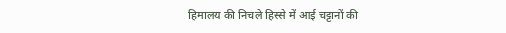हिमालय की निचले हिस्से में आई चट्टानों की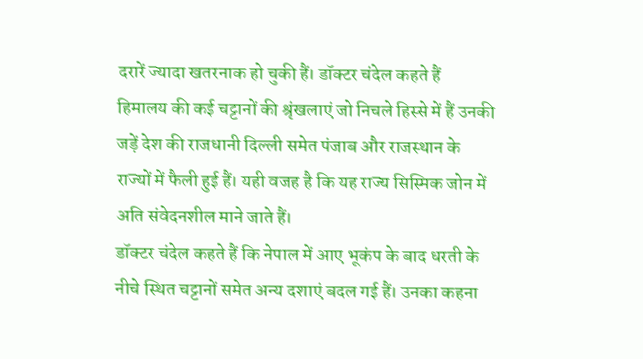दरारें ज्यादा खतरनाक हो चुकी हैं। डॉक्टर चंदेल कहते हैं हिमालय की कई चट्टानों की श्रृंखलाएं जो निचले हिस्से में हैं उनकी जड़ें देश की राजधानी दिल्ली समेत पंजाब और राजस्थान के राज्यों में फैली हुई हैं। यही वजह है कि यह राज्य सिस्मिक जोन में अति संवेदनशील माने जाते हैं।
डॉक्टर चंदेल कहते हैं कि नेपाल में आए भूकंप के बाद धरती के नीचे स्थित चट्टानों समेत अन्य दशाएं बदल गई हैं। उनका कहना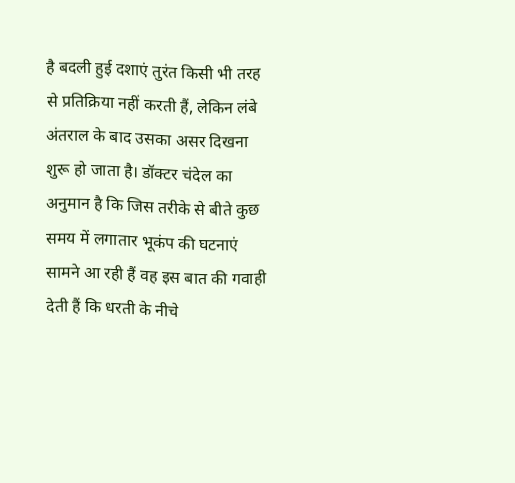है बदली हुई दशाएं तुरंत किसी भी तरह से प्रतिक्रिया नहीं करती हैं, लेकिन लंबे अंतराल के बाद उसका असर दिखना शुरू हो जाता है। डॉक्टर चंदेल का अनुमान है कि जिस तरीके से बीते कुछ समय में लगातार भूकंप की घटनाएं सामने आ रही हैं वह इस बात की गवाही देती हैं कि धरती के नीचे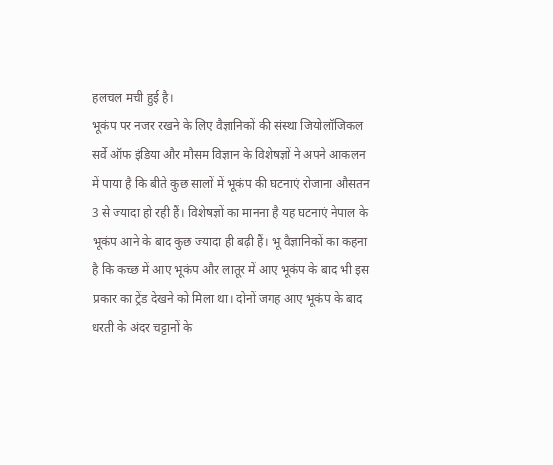हलचल मची हुई है।
भूकंप पर नजर रखने के लिए वैज्ञानिकों की संस्था जियोलॉजिकल सर्वे ऑफ इंडिया और मौसम विज्ञान के विशेषज्ञों ने अपने आकलन में पाया है कि बीते कुछ सालों में भूकंप की घटनाएं रोजाना औसतन 3 से ज्यादा हो रही हैं। विशेषज्ञों का मानना है यह घटनाएं नेपाल के भूकंप आने के बाद कुछ ज्यादा ही बढ़ी हैं। भू वैज्ञानिकों का कहना है कि कच्छ में आए भूकंप और लातूर में आए भूकंप के बाद भी इस प्रकार का ट्रेंड देखने को मिला था। दोनों जगह आए भूकंप के बाद धरती के अंदर चट्टानों के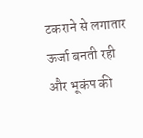टकराने से लगातार ऊर्जा बनती रही और भूकंप की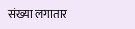संख्या लगातार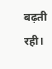बढ़ती रही।